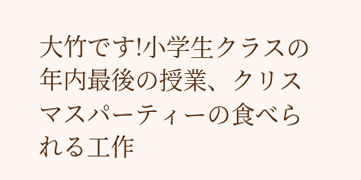大竹です!小学生クラスの年内最後の授業、クリスマスパーティーの食べられる工作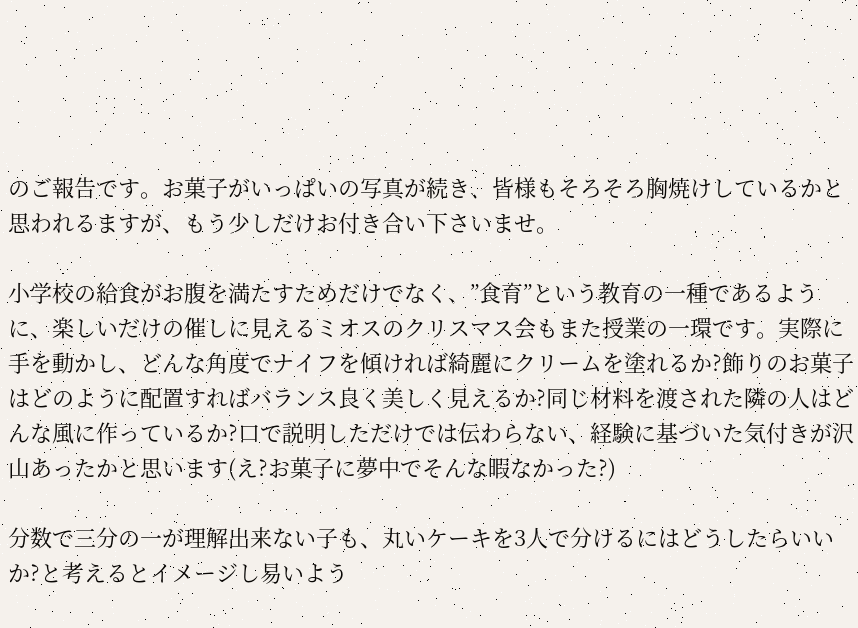のご報告です。お菓子がいっぱいの写真が続き、皆様もそろそろ胸焼けしているかと思われるますが、もう少しだけお付き合い下さいませ。

小学校の給食がお腹を満たすためだけでなく、”食育”という教育の一種であるように、楽しいだけの催しに見えるミオスのクリスマス会もまた授業の一環です。実際に手を動かし、どんな角度でナイフを傾ければ綺麗にクリームを塗れるか?飾りのお菓子はどのように配置すればバランス良く美しく見えるか?同じ材料を渡された隣の人はどんな風に作っているか?口で説明しただけでは伝わらない、経験に基づいた気付きが沢山あったかと思います(え?お菓子に夢中でそんな暇なかった?)

分数で三分の一が理解出来ない子も、丸いケーキを3人で分けるにはどうしたらいいか?と考えるとイメージし易いよう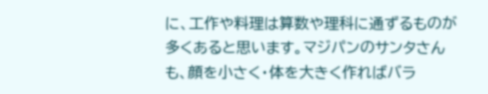に、工作や料理は算数や理科に通ずるものが多くあると思います。マジパンのサンタさんも、顔を小さく・体を大きく作ればバラ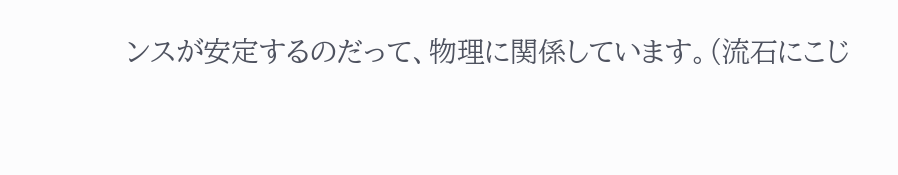ンスが安定するのだって、物理に関係しています。(流石にこじ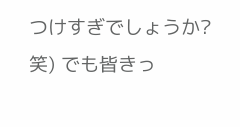つけすぎでしょうか?笑) でも皆きっ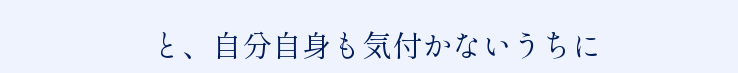と、自分自身も気付かないうちに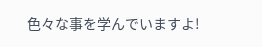色々な事を学んでいますよ!